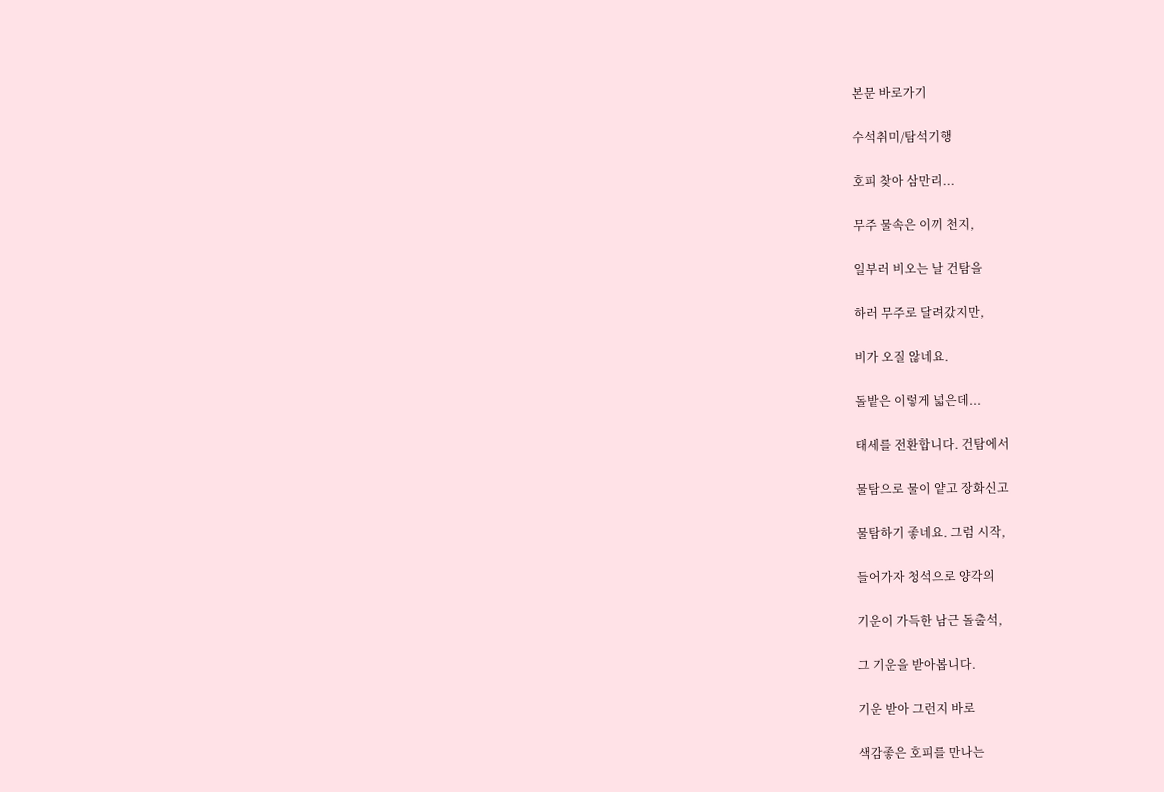본문 바로가기

수석취미/탐석기행

호피 찾아 삼만리...

무주 물속은 이끼 천지,

일부러 비오는 날 건탐을

하러 무주로 달려갔지만,

비가 오질 않네요.

돌밭은 이렇게 넓은데...

태세를 전환합니다. 건탐에서

물탐으로 물이 얕고 장화신고

물탐하기 좋네요. 그럼 시작,

들어가자 청석으로 양각의

기운이 가득한 남근 돌출석,

그 기운을 받아봅니다.

기운 받아 그런지 바로

색감좋은 호피를 만나는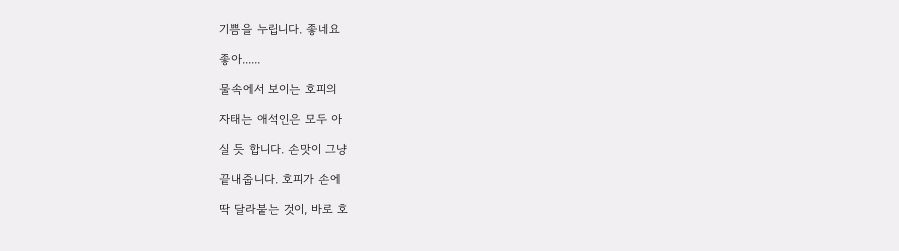기쁨을 누립니다. 좋네요

좋아......

물속에서 보이는 호피의

자태는 애석인은 모두 아

실 듯 합니다. 손맛이 그냥

끝내줍니다. 호피가 손에

딱 달라붙는 것이, 바로 호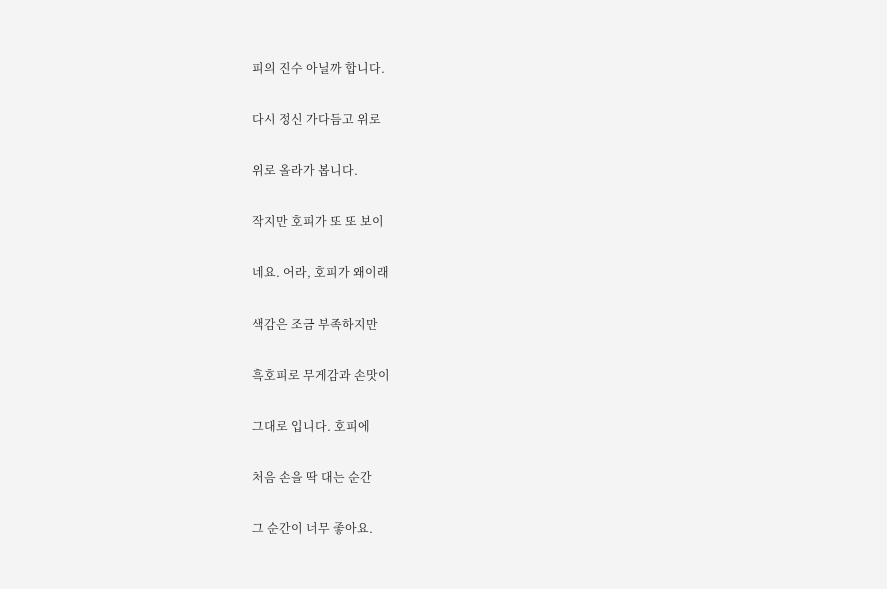피의 진수 아닐까 합니다.

다시 정신 가다듬고 위로

위로 올라가 봅니다.

작지만 호피가 또 또 보이

네요. 어라, 호피가 왜이래

색감은 조금 부족하지만

흑호피로 무게감과 손맛이

그대로 입니다. 호피에

처음 손을 딱 대는 순간

그 순간이 너무 좋아요.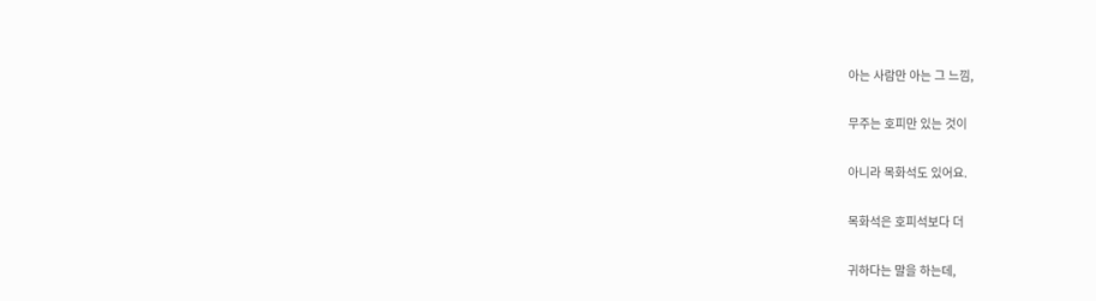아는 사람만 아는 그 느낌,

무주는 호피만 있는 것이

아니라 목화석도 있어요.

목화석은 호피석보다 더

귀하다는 말을 하는데,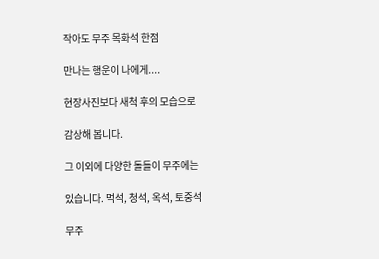작아도 무주 목화석 한점

만나는 행운이 나에게....

현장사진보다 새척 후의 모습으로

감상해 봅니다.

그 이외에 다양한 돌들이 무주에는

있습니다. 먹석, 청석, 옥석, 토중석

무주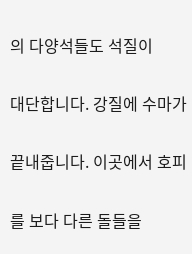의 다양석들도 석질이

대단합니다. 강질에 수마가

끝내줍니다. 이곳에서 호피

를 보다 다른 돌들을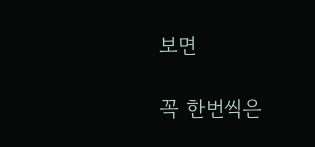보면

꼭 한번씩은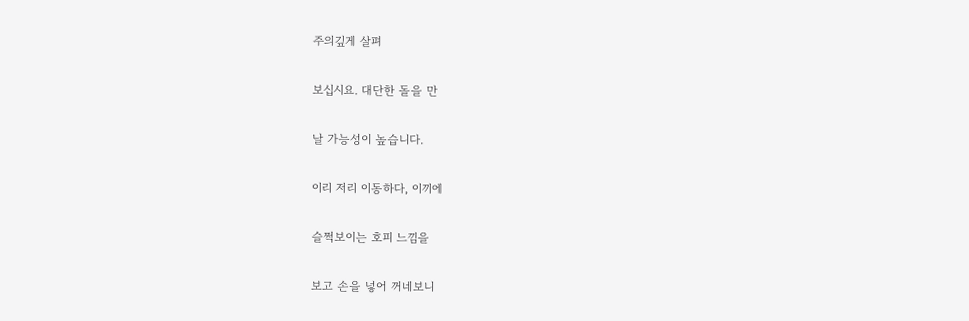주의깊게 살펴

보십시요. 대단한 돌을 만

날 가능성이 높습니다.

이리 저리 이동하다, 이끼에

슬쩍보이는 호피 느낌을

보고 손을 넣어 꺼네보니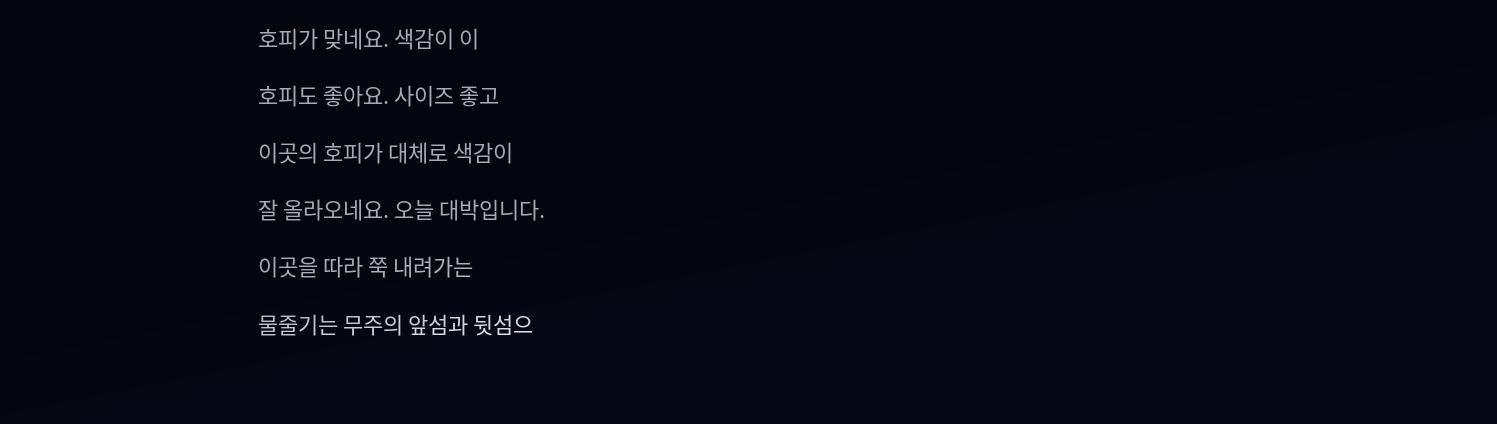호피가 맞네요. 색감이 이

호피도 좋아요. 사이즈 좋고

이곳의 호피가 대체로 색감이

잘 올라오네요. 오늘 대박입니다.

이곳을 따라 쭉 내려가는

물줄기는 무주의 앞섬과 뒷섬으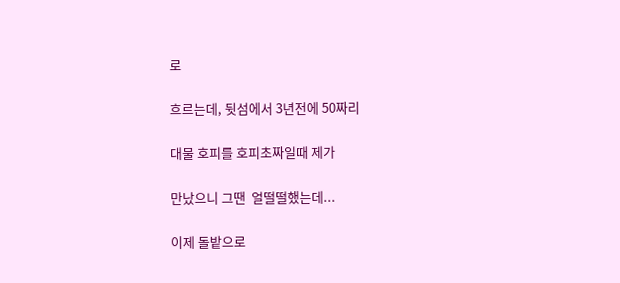로

흐르는데, 뒷섬에서 3년전에 50짜리

대물 호피를 호피초짜일때 제가

만났으니 그땐  얼떨떨했는데...

이제 돌밭으로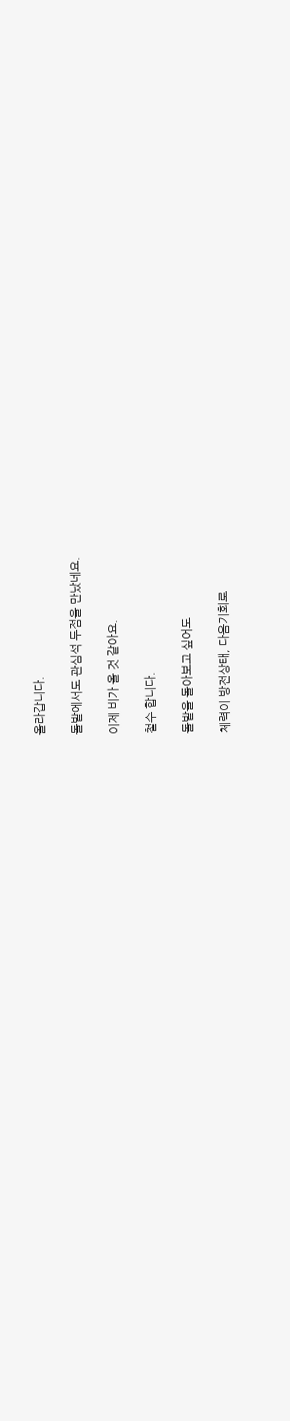올라갑니다.

돌밭에서도 관심석 두점을 만났네요.

이제 비가 올 것 같아요.

철수 합니다.

돌밭을 돌아보고 싶어도

체력이 방전상태, 다음기회로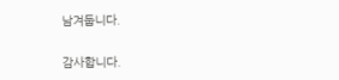남겨둡니다.

감사합니다.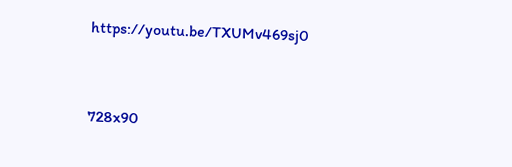https://youtu.be/TXUMv469sj0



728x90